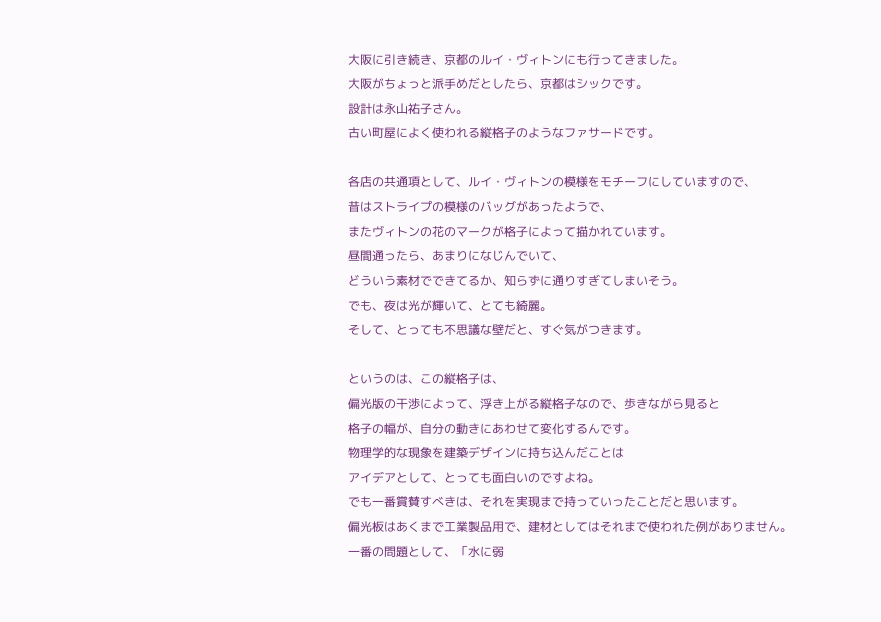大阪に引き続き、京都のルイ・ヴィトンにも行ってきました。
大阪がちょっと派手めだとしたら、京都はシックです。
設計は永山祐子さん。
古い町屋によく使われる縦格子のようなファサードです。

各店の共通項として、ルイ・ヴィトンの模様をモチーフにしていますので、
昔はストライプの模様のバッグがあったようで、
またヴィトンの花のマークが格子によって描かれています。
昼間通ったら、あまりになじんでいて、
どういう素材でできてるか、知らずに通りすぎてしまいそう。
でも、夜は光が輝いて、とても綺麗。
そして、とっても不思議な壁だと、すぐ気がつきます。

というのは、この縦格子は、
偏光版の干渉によって、浮き上がる縦格子なので、歩きながら見ると
格子の幅が、自分の動きにあわせて変化するんです。
物理学的な現象を建築デザインに持ち込んだことは
アイデアとして、とっても面白いのですよね。
でも一番賞賛すべきは、それを実現まで持っていったことだと思います。
偏光板はあくまで工業製品用で、建材としてはそれまで使われた例がありません。
一番の問題として、「水に弱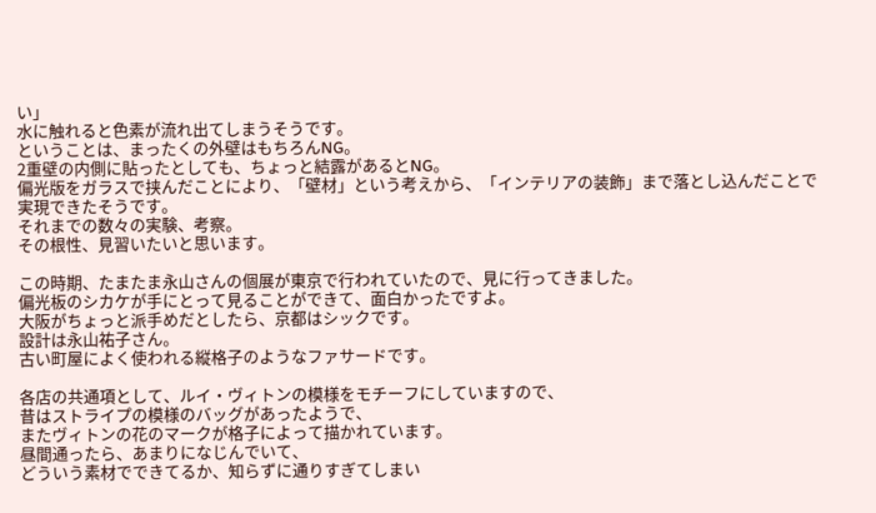い」
水に触れると色素が流れ出てしまうそうです。
ということは、まったくの外壁はもちろんNG。
2重壁の内側に貼ったとしても、ちょっと結露があるとNG。
偏光版をガラスで挟んだことにより、「壁材」という考えから、「インテリアの装飾」まで落とし込んだことで
実現できたそうです。
それまでの数々の実験、考察。
その根性、見習いたいと思います。

この時期、たまたま永山さんの個展が東京で行われていたので、見に行ってきました。
偏光板のシカケが手にとって見ることができて、面白かったですよ。
大阪がちょっと派手めだとしたら、京都はシックです。
設計は永山祐子さん。
古い町屋によく使われる縦格子のようなファサードです。

各店の共通項として、ルイ・ヴィトンの模様をモチーフにしていますので、
昔はストライプの模様のバッグがあったようで、
またヴィトンの花のマークが格子によって描かれています。
昼間通ったら、あまりになじんでいて、
どういう素材でできてるか、知らずに通りすぎてしまい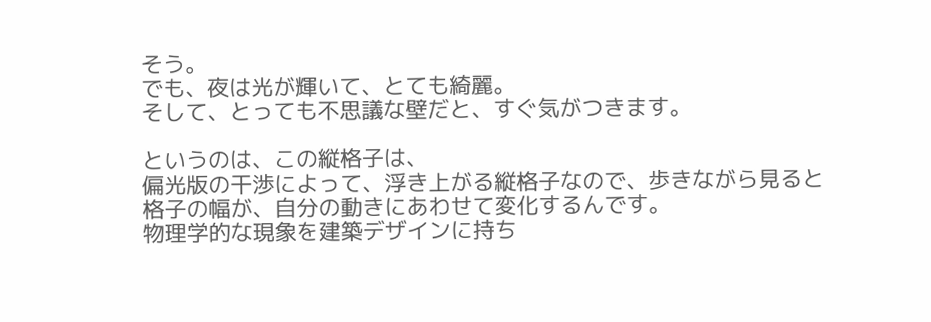そう。
でも、夜は光が輝いて、とても綺麗。
そして、とっても不思議な壁だと、すぐ気がつきます。

というのは、この縦格子は、
偏光版の干渉によって、浮き上がる縦格子なので、歩きながら見ると
格子の幅が、自分の動きにあわせて変化するんです。
物理学的な現象を建築デザインに持ち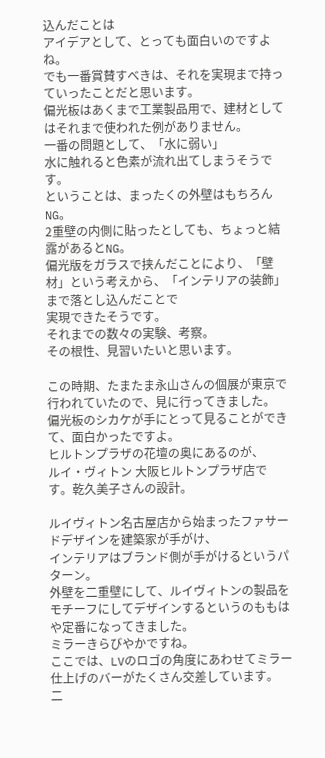込んだことは
アイデアとして、とっても面白いのですよね。
でも一番賞賛すべきは、それを実現まで持っていったことだと思います。
偏光板はあくまで工業製品用で、建材としてはそれまで使われた例がありません。
一番の問題として、「水に弱い」
水に触れると色素が流れ出てしまうそうです。
ということは、まったくの外壁はもちろんNG。
2重壁の内側に貼ったとしても、ちょっと結露があるとNG。
偏光版をガラスで挟んだことにより、「壁材」という考えから、「インテリアの装飾」まで落とし込んだことで
実現できたそうです。
それまでの数々の実験、考察。
その根性、見習いたいと思います。

この時期、たまたま永山さんの個展が東京で行われていたので、見に行ってきました。
偏光板のシカケが手にとって見ることができて、面白かったですよ。
ヒルトンプラザの花壇の奥にあるのが、
ルイ・ヴィトン 大阪ヒルトンプラザ店です。乾久美子さんの設計。

ルイヴィトン名古屋店から始まったファサードデザインを建築家が手がけ、
インテリアはブランド側が手がけるというパターン。
外壁を二重壁にして、ルイヴィトンの製品をモチーフにしてデザインするというのももはや定番になってきました。
ミラーきらびやかですね。
ここでは、LVのロゴの角度にあわせてミラー仕上げのバーがたくさん交差しています。
二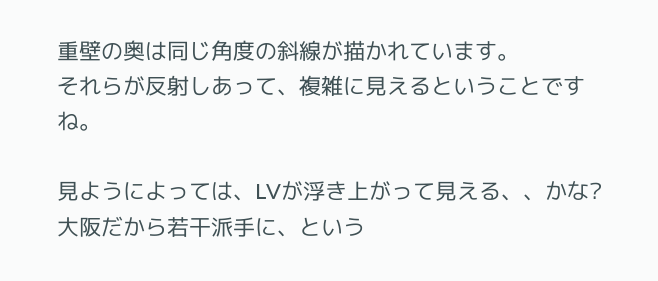重壁の奥は同じ角度の斜線が描かれています。
それらが反射しあって、複雑に見えるということですね。

見ようによっては、LVが浮き上がって見える、、かな?
大阪だから若干派手に、という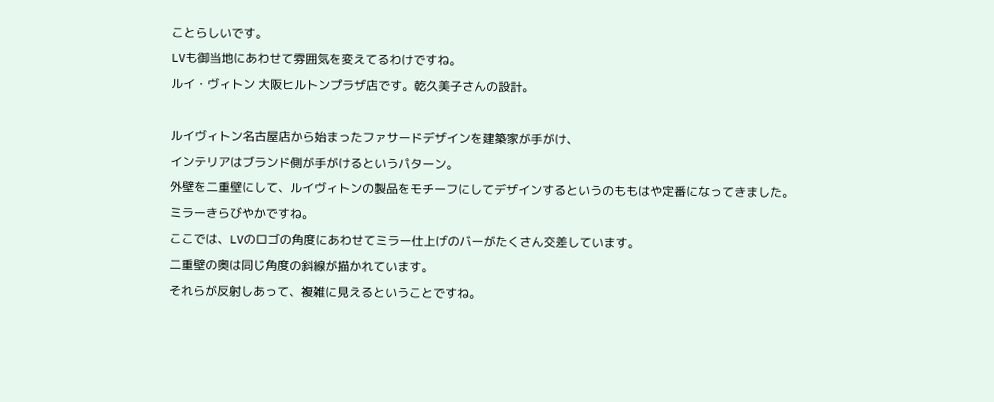ことらしいです。
LVも御当地にあわせて雰囲気を変えてるわけですね。
ルイ・ヴィトン 大阪ヒルトンプラザ店です。乾久美子さんの設計。

ルイヴィトン名古屋店から始まったファサードデザインを建築家が手がけ、
インテリアはブランド側が手がけるというパターン。
外壁を二重壁にして、ルイヴィトンの製品をモチーフにしてデザインするというのももはや定番になってきました。
ミラーきらびやかですね。
ここでは、LVのロゴの角度にあわせてミラー仕上げのバーがたくさん交差しています。
二重壁の奥は同じ角度の斜線が描かれています。
それらが反射しあって、複雑に見えるということですね。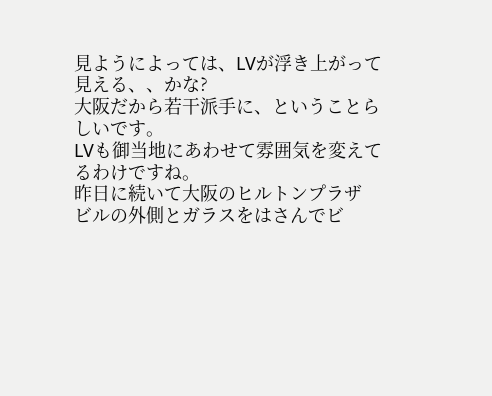見ようによっては、LVが浮き上がって見える、、かな?
大阪だから若干派手に、ということらしいです。
LVも御当地にあわせて雰囲気を変えてるわけですね。
昨日に続いて大阪のヒルトンプラザ
ビルの外側とガラスをはさんでビ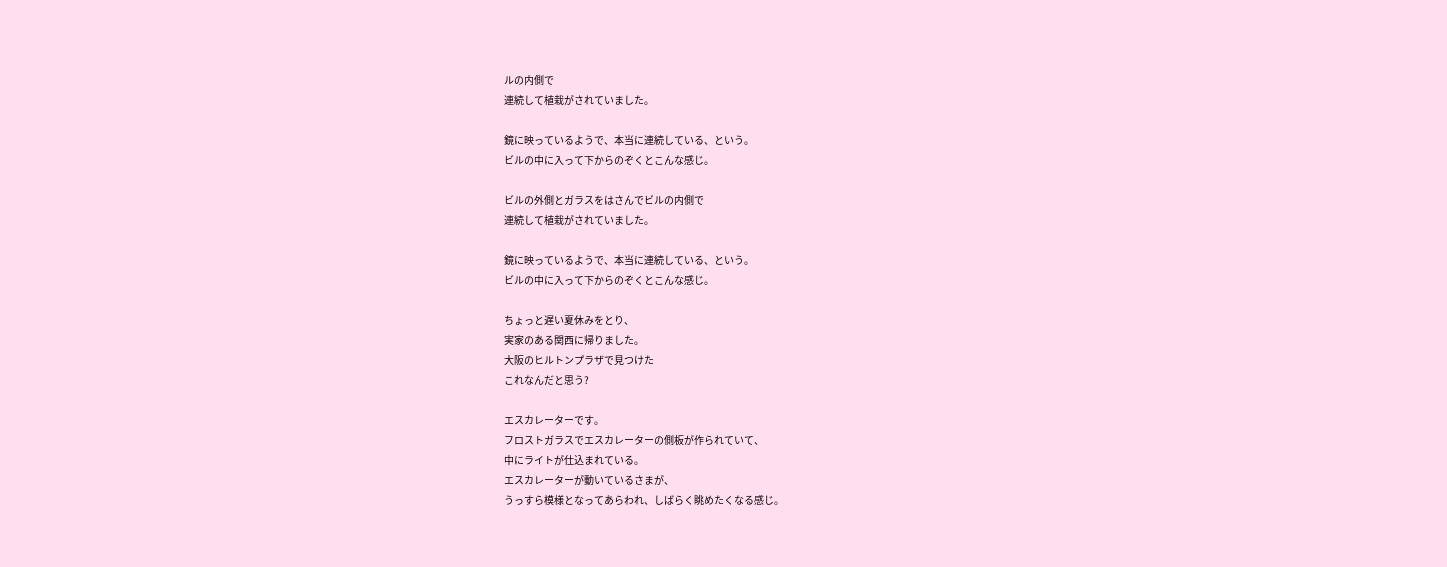ルの内側で
連続して植栽がされていました。

鏡に映っているようで、本当に連続している、という。
ビルの中に入って下からのぞくとこんな感じ。

ビルの外側とガラスをはさんでビルの内側で
連続して植栽がされていました。

鏡に映っているようで、本当に連続している、という。
ビルの中に入って下からのぞくとこんな感じ。

ちょっと遅い夏休みをとり、
実家のある関西に帰りました。
大阪のヒルトンプラザで見つけた
これなんだと思う?

エスカレーターです。
フロストガラスでエスカレーターの側板が作られていて、
中にライトが仕込まれている。
エスカレーターが動いているさまが、
うっすら模様となってあらわれ、しばらく眺めたくなる感じ。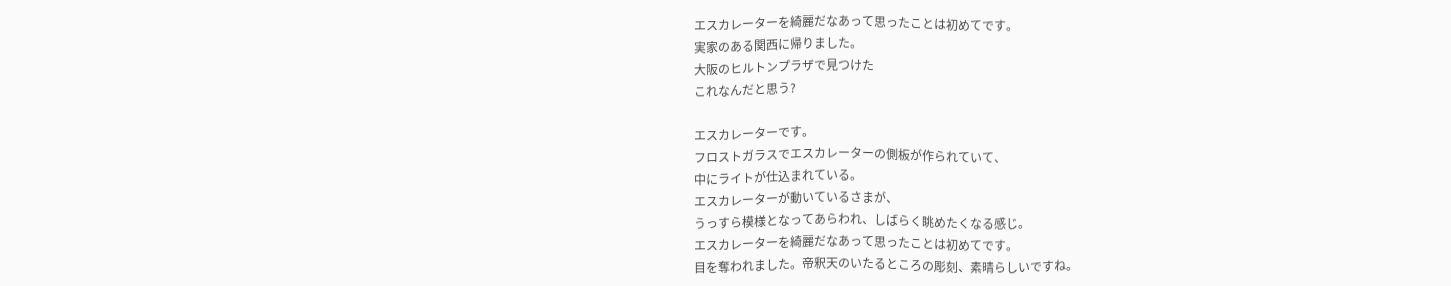エスカレーターを綺麗だなあって思ったことは初めてです。
実家のある関西に帰りました。
大阪のヒルトンプラザで見つけた
これなんだと思う?

エスカレーターです。
フロストガラスでエスカレーターの側板が作られていて、
中にライトが仕込まれている。
エスカレーターが動いているさまが、
うっすら模様となってあらわれ、しばらく眺めたくなる感じ。
エスカレーターを綺麗だなあって思ったことは初めてです。
目を奪われました。帝釈天のいたるところの彫刻、素晴らしいですね。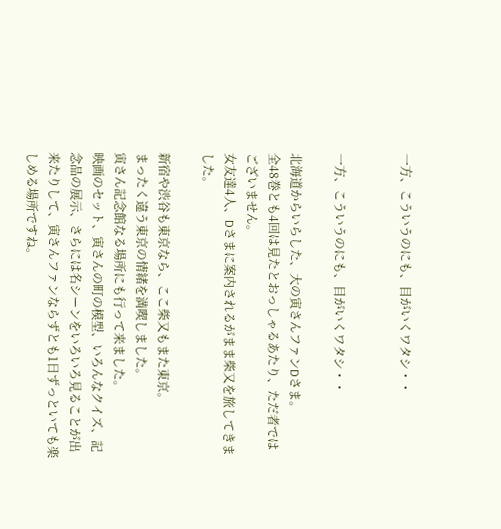一方、こういうのにも、目がいくワタシ・・


一方、こういうのにも、目がいくワタシ・・

北海道からいらした、大の寅さんファンDさま。
全48巻とも4回は見たとおっしゃるあたり、ただ者ではございません。
女友達4人、Dさまに案内されるがまま柴又を旅してきました。

新宿や渋谷も東京なら、ここ柴又もまた東京。
まったく違う東京の情緒を満喫しました。
寅さん記念館なる場所にも行って来ました。
映画のセット、寅さんの町の模型、いろんなクイズ、記念品の展示、さらには名シーンをいろいろ見ることが出来たりして、寅さんファンならずとも1日ずっといても楽しめる場所ですね。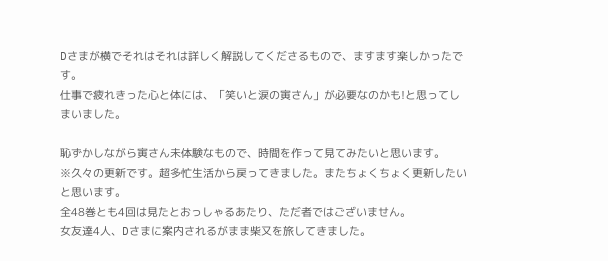Dさまが横でそれはそれは詳しく解説してくださるもので、ますます楽しかったです。
仕事で疲れきった心と体には、「笑いと涙の寅さん」が必要なのかも!と思ってしまいました。

恥ずかしながら寅さん未体験なもので、時間を作って見てみたいと思います。
※久々の更新です。超多忙生活から戻ってきました。またちょくちょく更新したいと思います。
全48巻とも4回は見たとおっしゃるあたり、ただ者ではございません。
女友達4人、Dさまに案内されるがまま柴又を旅してきました。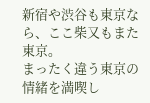新宿や渋谷も東京なら、ここ柴又もまた東京。
まったく違う東京の情緒を満喫し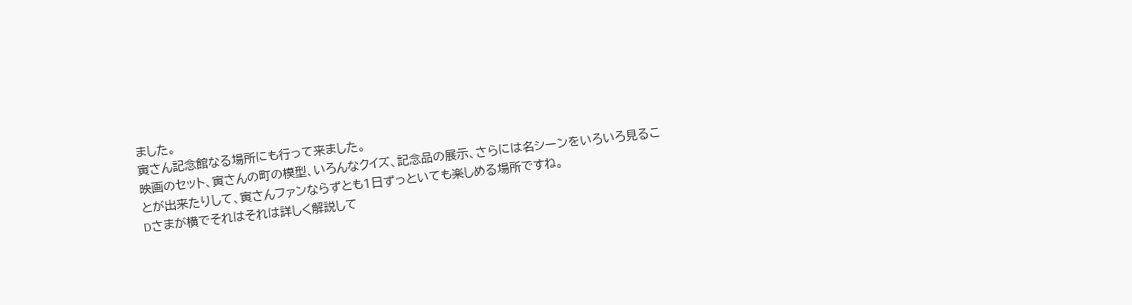ました。
寅さん記念館なる場所にも行って来ました。
映画のセット、寅さんの町の模型、いろんなクイズ、記念品の展示、さらには名シーンをいろいろ見ることが出来たりして、寅さんファンならずとも1日ずっといても楽しめる場所ですね。
Dさまが横でそれはそれは詳しく解説して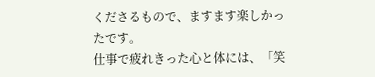くださるもので、ますます楽しかったです。
仕事で疲れきった心と体には、「笑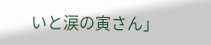いと涙の寅さん」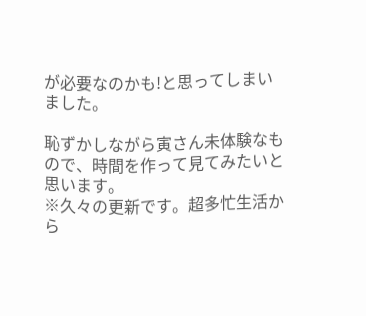が必要なのかも!と思ってしまいました。

恥ずかしながら寅さん未体験なもので、時間を作って見てみたいと思います。
※久々の更新です。超多忙生活から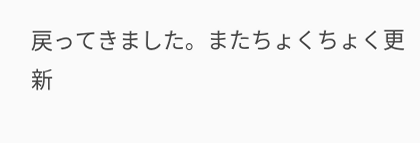戻ってきました。またちょくちょく更新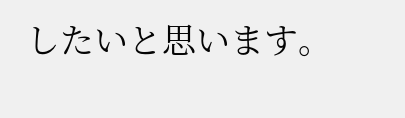したいと思います。